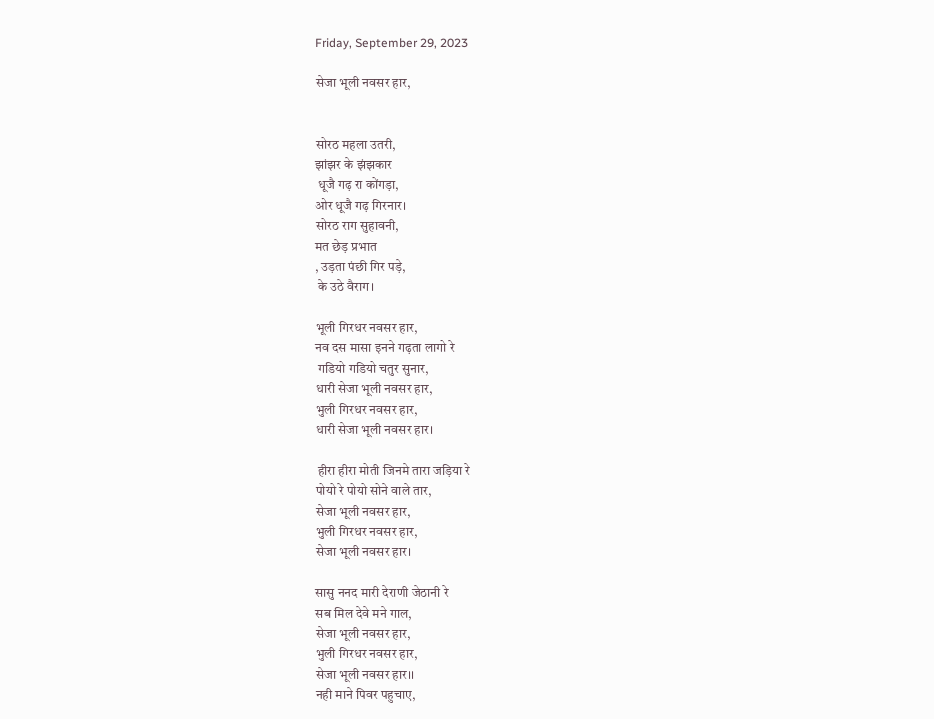Friday, September 29, 2023

सेजा भूली नवसर हार,


सोरठ महला उतरी,
झांझर के झंझकार
 धूजै गढ़ रा कोंगड़ा,
ओर धूजै गढ़ गिरनार।
सोरठ राग सुहावनी,
मत छेड़ प्रभात
, उड़ता पंछी गिर पड़े,
 के उठे वैराग।

भूली गिरधर नवसर हार,
नव दस मासा इनने गढ़ता लागो रे
 गडियो गडियो चतुर सुनार,
धारी सेजा भूली नवसर हार,
भुली गिरधर नवसर हार,
धारी सेजा भूली नवसर हार।

 हीरा हीरा मोती जिनमे तारा जड़िया रे
पोयो रे पोयो सोने वाले तार,
सेजा भूली नवसर हार,
भुली गिरधर नवसर हार,
सेजा भूली नवसर हार।

सासु ननद मारी देराणी जेठानी रे
सब मिल देवे मने गाल,
सेजा भूली नवसर हार,
भुली गिरधर नवसर हार,
सेजा भूली नवसर हार।।
नही माने पिवर पहुचाए,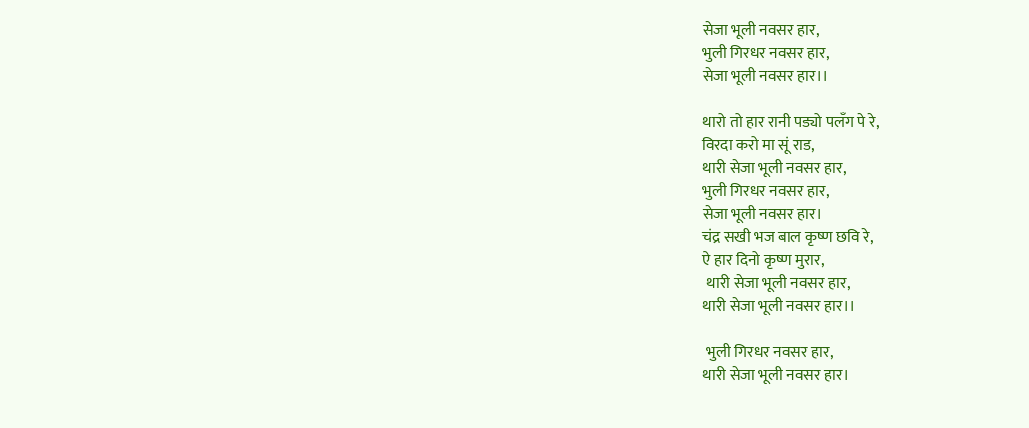सेजा भूली नवसर हार,
भुली गिरधर नवसर हार,
सेजा भूली नवसर हार।।

थारो तो हार रानी पड्यो पलँग पे रे,
विरदा करो मा सूं राड,
थारी सेजा भूली नवसर हार,
भुली गिरधर नवसर हार,
सेजा भूली नवसर हार।
चंद्र सखी भज बाल कृष्ण छवि रे,
ऐ हार दिनो कृष्ण मुरार,
 थारी सेजा भूली नवसर हार,
थारी सेजा भूली नवसर हार।।

 भुली गिरधर नवसर हार,
थारी सेजा भूली नवसर हार।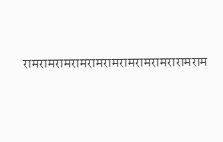रामरामरामरामरामरामरामरामरामरारामराम